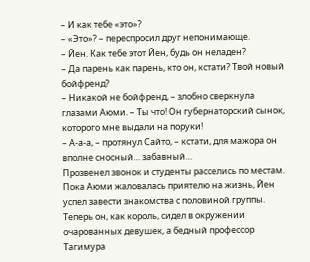– И как тебе «это»?
– «Это»? – переспросил друг непонимающе.
– Йен. Как тебе этот Йен, будь он неладен?
– Да парень как парень, кто он, кстати? Твой новый бойфренд?
– Никакой не бойфренд, – злобно сверкнула глазами Аюми. – Ты что! Он губернаторский сынок, которого мне выдали на поруки!
– А-а-а, – протянул Сайто, – кстати, для мажора он вполне сносный… забавный…
Прозвенел звонок и студенты расселись по местам. Пока Аюми жаловалась приятелю на жизнь, Йен успел завести знакомства с половиной группы. Теперь он, как король, сидел в окружении очарованных девушек, а бедный профессор Тагимура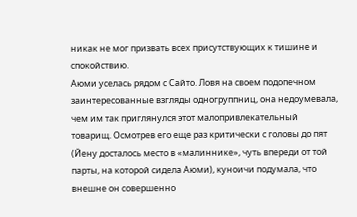никак не мог призвать всех присутствующих к тишине и спокойствию.
Аюми уселась рядом с Сайто. Ловя на своем подопечном заинтересованные взгляды одногруппниц, она недоумевала, чем им так приглянулся этот малопривлекательный товарищ. Осмотрев его еще раз критически с головы до пят (Йену досталось место в «малиннике», чуть впереди от той парты, на которой сидела Аюми), куноичи подумала, что внешне он совершенно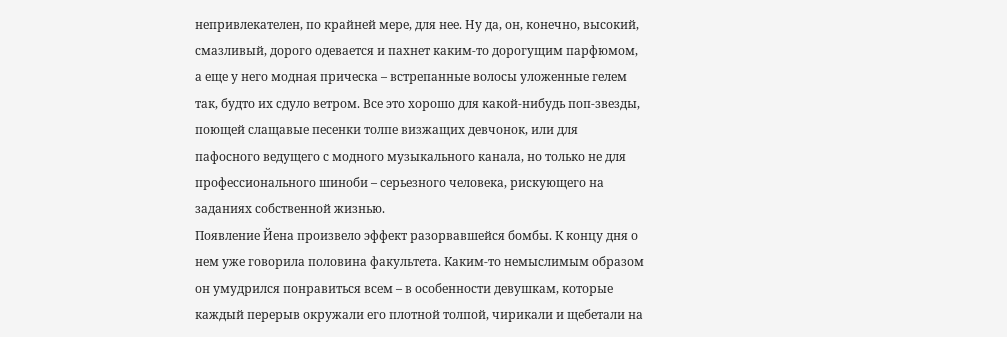непривлекателен, по крайней мере, для нее. Ну да, он, конечно, высокий, смазливый, дорого одевается и пахнет каким-то дорогущим парфюмом, а еще у него модная прическа – встрепанные волосы уложенные гелем так, будто их сдуло ветром. Все это хорошо для какой-нибудь поп-звезды, поющей слащавые песенки толпе визжащих девчонок, или для пафосного ведущего с модного музыкального канала, но только не для профессионального шиноби – серьезного человека, рискующего на заданиях собственной жизнью.
Появление Йена произвело эффект разорвавшейся бомбы. К концу дня о нем уже говорила половина факультета. Каким-то немыслимым образом он умудрился понравиться всем – в особенности девушкам, которые каждый перерыв окружали его плотной толпой, чирикали и щебетали на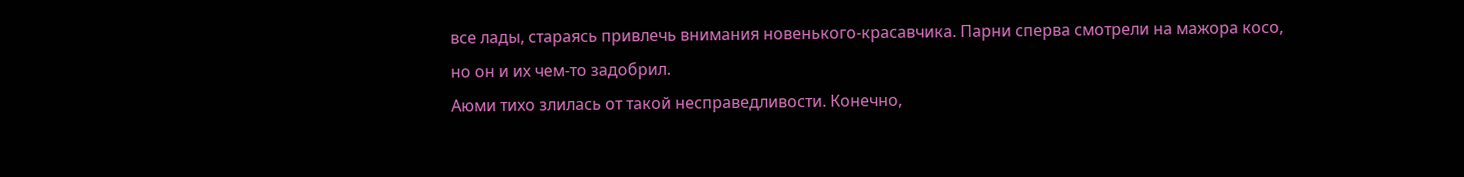все лады, стараясь привлечь внимания новенького-красавчика. Парни сперва смотрели на мажора косо, но он и их чем-то задобрил.
Аюми тихо злилась от такой несправедливости. Конечно,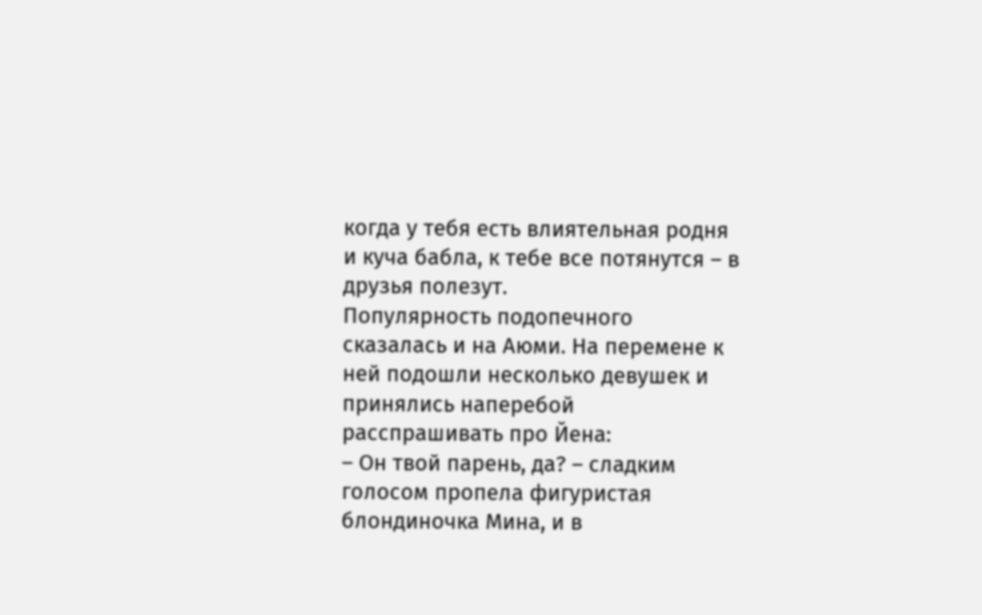когда у тебя есть влиятельная родня и куча бабла, к тебе все потянутся – в друзья полезут.
Популярность подопечного сказалась и на Аюми. На перемене к ней подошли несколько девушек и принялись наперебой расспрашивать про Йена:
– Он твой парень, да? – сладким голосом пропела фигуристая блондиночка Мина, и в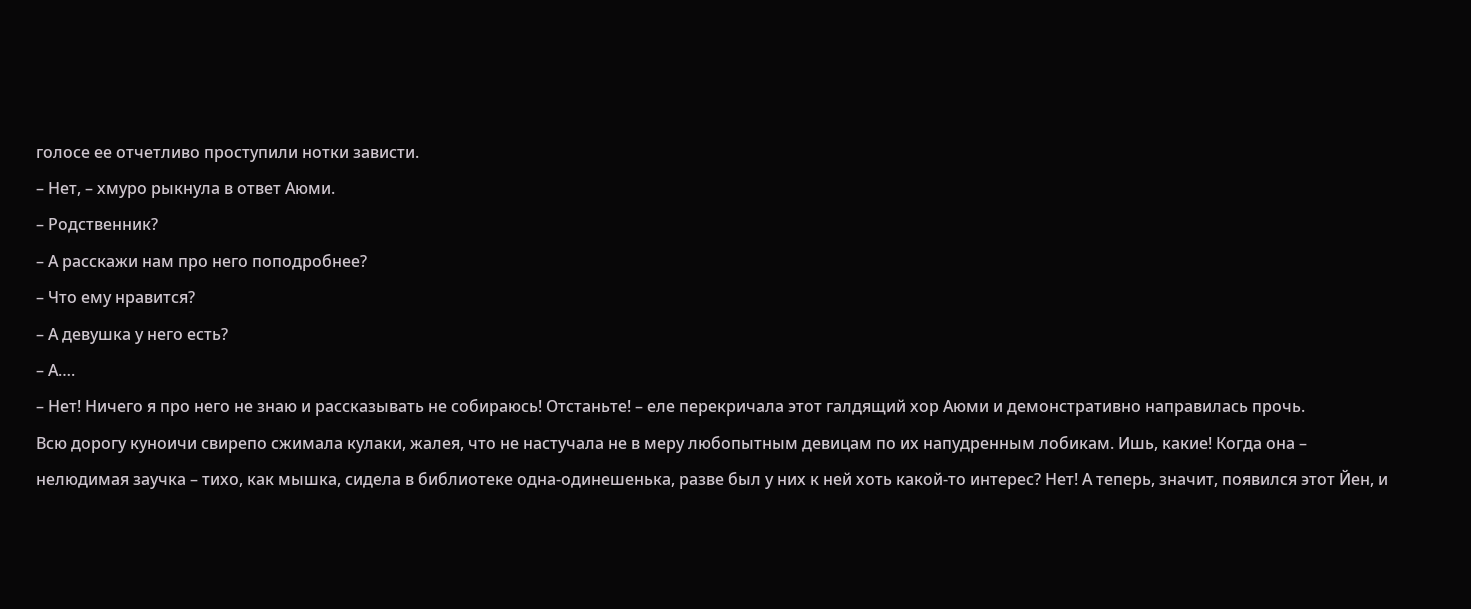голосе ее отчетливо проступили нотки зависти.
– Нет, – хмуро рыкнула в ответ Аюми.
– Родственник?
– А расскажи нам про него поподробнее?
– Что ему нравится?
– А девушка у него есть?
– А….
– Нет! Ничего я про него не знаю и рассказывать не собираюсь! Отстаньте! – еле перекричала этот галдящий хор Аюми и демонстративно направилась прочь.
Всю дорогу куноичи свирепо сжимала кулаки, жалея, что не настучала не в меру любопытным девицам по их напудренным лобикам. Ишь, какие! Когда она – нелюдимая заучка – тихо, как мышка, сидела в библиотеке одна-одинешенька, разве был у них к ней хоть какой-то интерес? Нет! А теперь, значит, появился этот Йен, и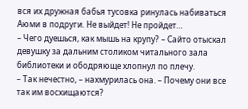вся их дружная бабья тусовка ринулась набиваться Аюми в подруги. Не выйдет! Не пройдет…
– Чего дуешься, как мышь на крупу? – Сайто отыскал девушку за дальним столиком читального зала библиотеки и ободряюще хлопнул по плечу.
– Так нечестно, – нахмурилась она. – Почему они все так им восхищаются?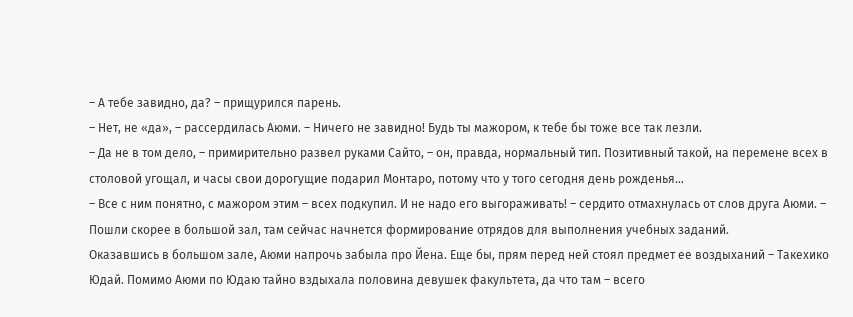– А тебе завидно, да? – прищурился парень.
– Нет, не «да», – рассердилась Аюми. – Ничего не завидно! Будь ты мажором, к тебе бы тоже все так лезли.
– Да не в том дело, – примирительно развел руками Сайто, – он, правда, нормальный тип. Позитивный такой, на перемене всех в столовой угощал, и часы свои дорогущие подарил Монтаро, потому что у того сегодня день рожденья…
– Все с ним понятно, с мажором этим – всех подкупил. И не надо его выгораживать! – сердито отмахнулась от слов друга Аюми. – Пошли скорее в большой зал, там сейчас начнется формирование отрядов для выполнения учебных заданий.
Оказавшись в большом зале, Аюми напрочь забыла про Йена. Еще бы, прям перед ней стоял предмет ее воздыханий – Такехико Юдай. Помимо Аюми по Юдаю тайно вздыхала половина девушек факультета, да что там – всего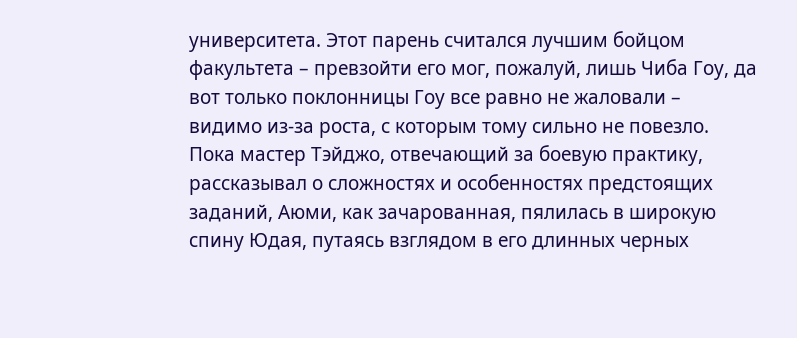университета. Этот парень считался лучшим бойцом факультета – превзойти его мог, пожалуй, лишь Чиба Гоу, да вот только поклонницы Гоу все равно не жаловали – видимо из-за роста, с которым тому сильно не повезло.
Пока мастер Тэйджо, отвечающий за боевую практику, рассказывал о сложностях и особенностях предстоящих заданий, Аюми, как зачарованная, пялилась в широкую спину Юдая, путаясь взглядом в его длинных черных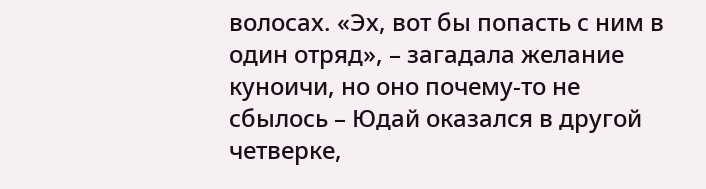волосах. «Эх, вот бы попасть с ним в один отряд», – загадала желание куноичи, но оно почему-то не сбылось – Юдай оказался в другой четверке,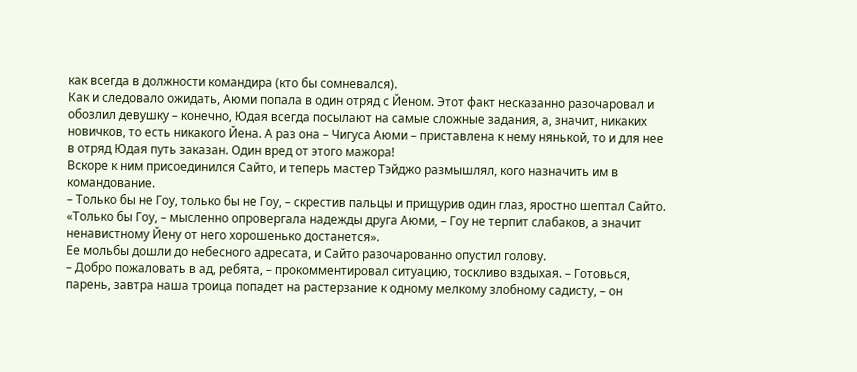как всегда в должности командира (кто бы сомневался).
Как и следовало ожидать, Аюми попала в один отряд с Йеном. Этот факт несказанно разочаровал и обозлил девушку – конечно, Юдая всегда посылают на самые сложные задания, а, значит, никаких новичков, то есть никакого Йена. А раз она – Чигуса Аюми – приставлена к нему нянькой, то и для нее в отряд Юдая путь заказан. Один вред от этого мажора!
Вскоре к ним присоединился Сайто, и теперь мастер Тэйджо размышлял, кого назначить им в командование.
– Только бы не Гоу, только бы не Гоу, – скрестив пальцы и прищурив один глаз, яростно шептал Сайто.
«Только бы Гоу, – мысленно опровергала надежды друга Аюми, – Гоу не терпит слабаков, а значит ненавистному Йену от него хорошенько достанется».
Ее мольбы дошли до небесного адресата, и Сайто разочарованно опустил голову.
– Добро пожаловать в ад, ребята, – прокомментировал ситуацию, тоскливо вздыхая. – Готовься, парень, завтра наша троица попадет на растерзание к одному мелкому злобному садисту, – он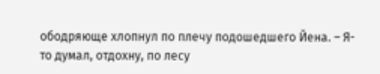ободряюще хлопнул по плечу подошедшего Йена. – Я-то думал, отдохну, по лесу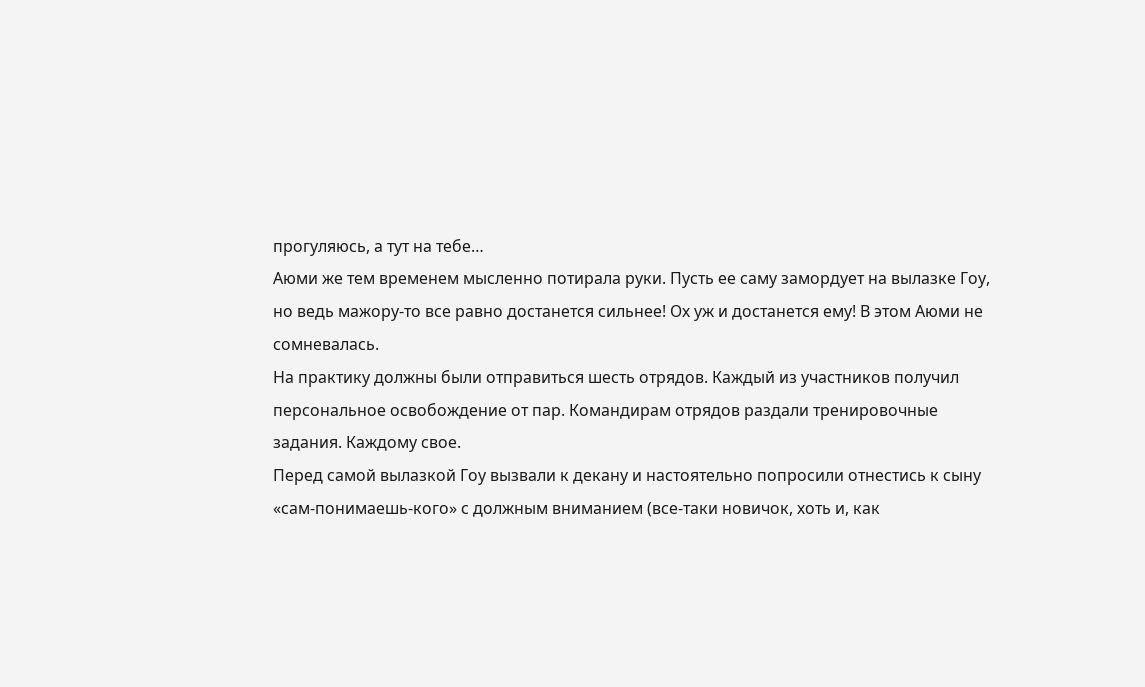прогуляюсь, а тут на тебе…
Аюми же тем временем мысленно потирала руки. Пусть ее саму замордует на вылазке Гоу, но ведь мажору-то все равно достанется сильнее! Ох уж и достанется ему! В этом Аюми не сомневалась.
На практику должны были отправиться шесть отрядов. Каждый из участников получил персональное освобождение от пар. Командирам отрядов раздали тренировочные задания. Каждому свое.
Перед самой вылазкой Гоу вызвали к декану и настоятельно попросили отнестись к сыну «сам-понимаешь-кого» с должным вниманием (все-таки новичок, хоть и, как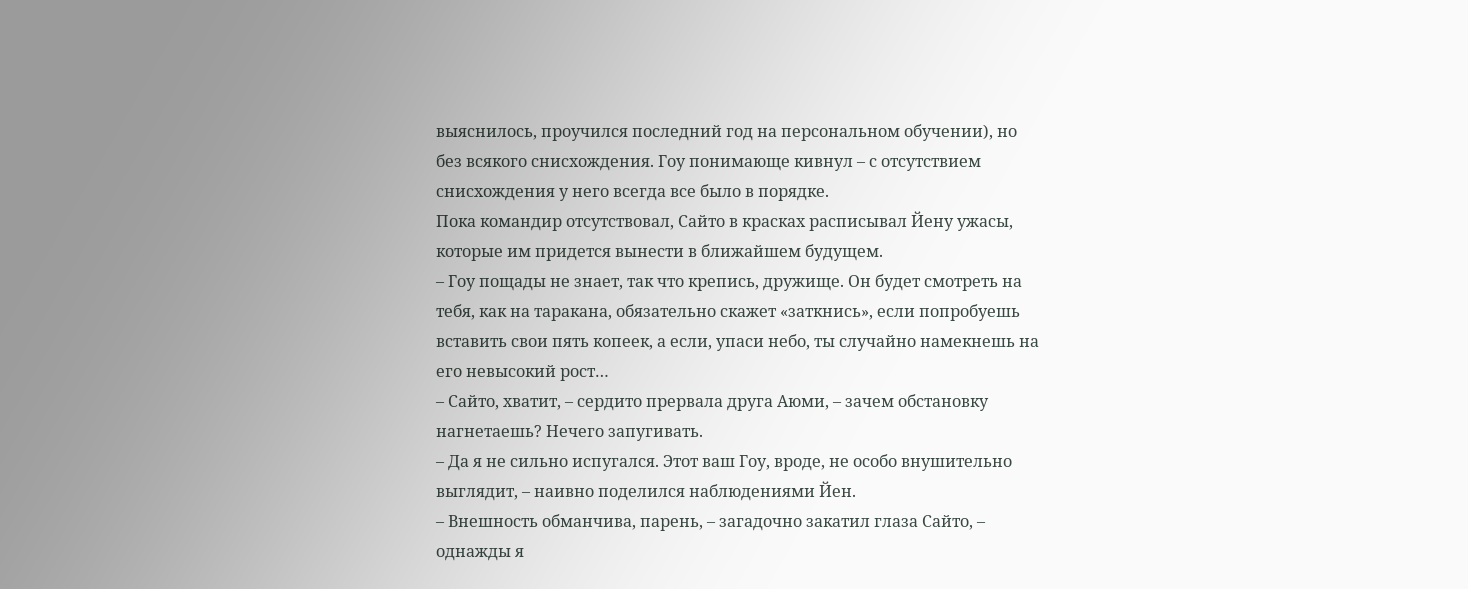выяснилось, проучился последний год на персональном обучении), но без всякого снисхождения. Гоу понимающе кивнул – с отсутствием снисхождения у него всегда все было в порядке.
Пока командир отсутствовал, Сайто в красках расписывал Йену ужасы, которые им придется вынести в ближайшем будущем.
– Гоу пощады не знает, так что крепись, дружище. Он будет смотреть на тебя, как на таракана, обязательно скажет «заткнись», если попробуешь вставить свои пять копеек, а если, упаси небо, ты случайно намекнешь на его невысокий рост…
– Сайто, хватит, – сердито прервала друга Аюми, – зачем обстановку нагнетаешь? Нечего запугивать.
– Да я не сильно испугался. Этот ваш Гоу, вроде, не особо внушительно выглядит, – наивно поделился наблюдениями Йен.
– Внешность обманчива, парень, – загадочно закатил глаза Сайто, – однажды я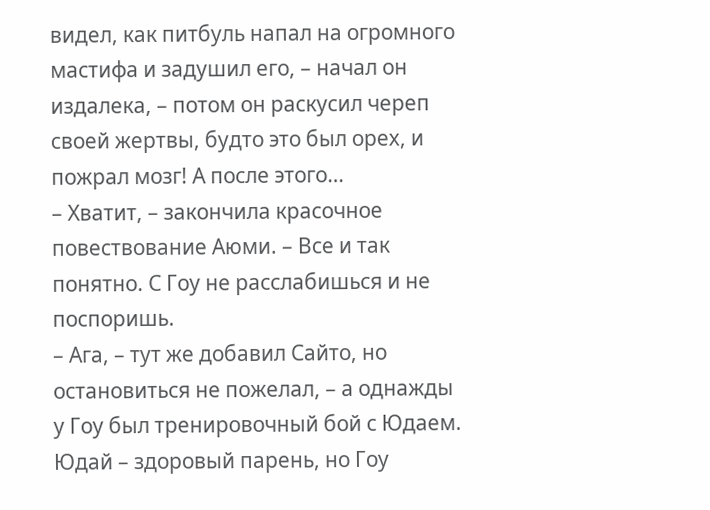видел, как питбуль напал на огромного мастифа и задушил его, – начал он издалека, – потом он раскусил череп своей жертвы, будто это был орех, и пожрал мозг! А после этого…
– Хватит, – закончила красочное повествование Аюми. – Все и так понятно. С Гоу не расслабишься и не поспоришь.
– Ага, – тут же добавил Сайто, но остановиться не пожелал, – а однажды у Гоу был тренировочный бой с Юдаем. Юдай – здоровый парень, но Гоу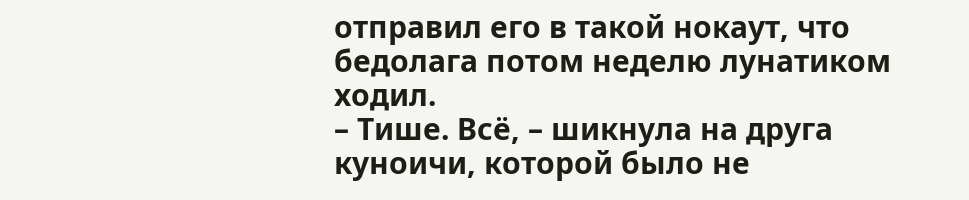отправил его в такой нокаут, что бедолага потом неделю лунатиком ходил.
– Тише. Всё, – шикнула на друга куноичи, которой было не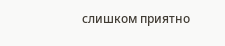слишком приятно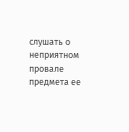слушать о неприятном провале предмета ее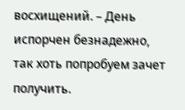восхищений. – День испорчен безнадежно, так хоть попробуем зачет получить.